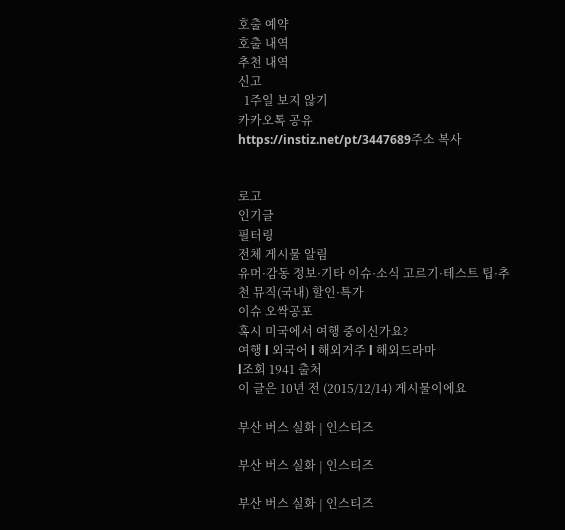호출 예약
호출 내역
추천 내역
신고
  1주일 보지 않기
카카오톡 공유
https://instiz.net/pt/3447689주소 복사


로고
인기글
필터링
전체 게시물 알림
유머·감동 정보·기타 이슈·소식 고르기·테스트 팁·추천 뮤직(국내) 할인·특가
이슈 오싹공포
혹시 미국에서 여행 중이신가요?
여행 l 외국어 l 해외거주 l 해외드라마
l조회 1941 출처
이 글은 10년 전 (2015/12/14) 게시물이에요

부산 버스 실화 | 인스티즈

부산 버스 실화 | 인스티즈

부산 버스 실화 | 인스티즈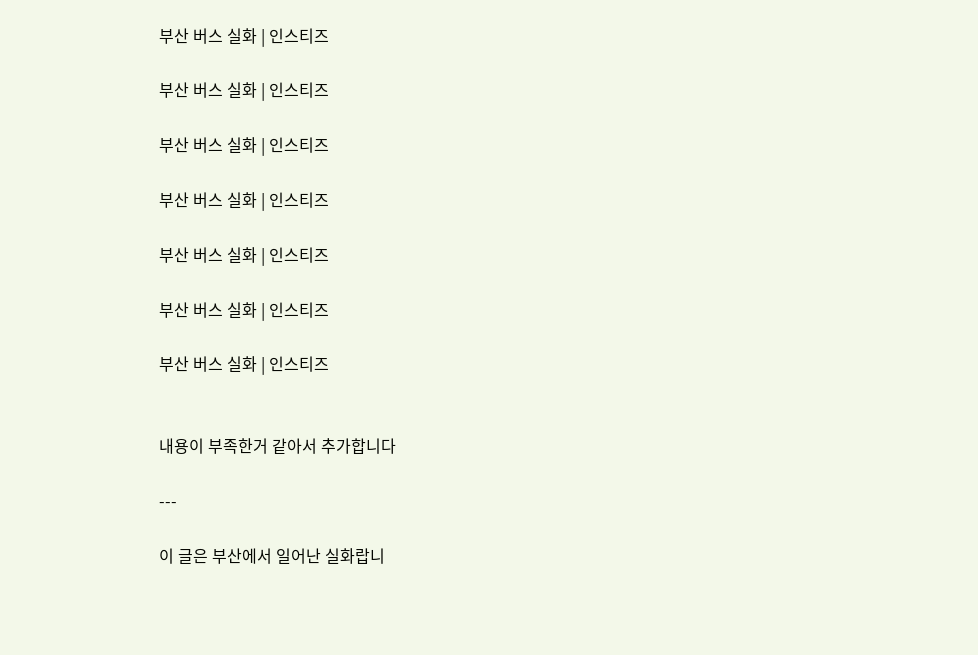부산 버스 실화 | 인스티즈

부산 버스 실화 | 인스티즈

부산 버스 실화 | 인스티즈

부산 버스 실화 | 인스티즈

부산 버스 실화 | 인스티즈

부산 버스 실화 | 인스티즈

부산 버스 실화 | 인스티즈


내용이 부족한거 같아서 추가합니다

---

이 글은 부산에서 일어난 실화랍니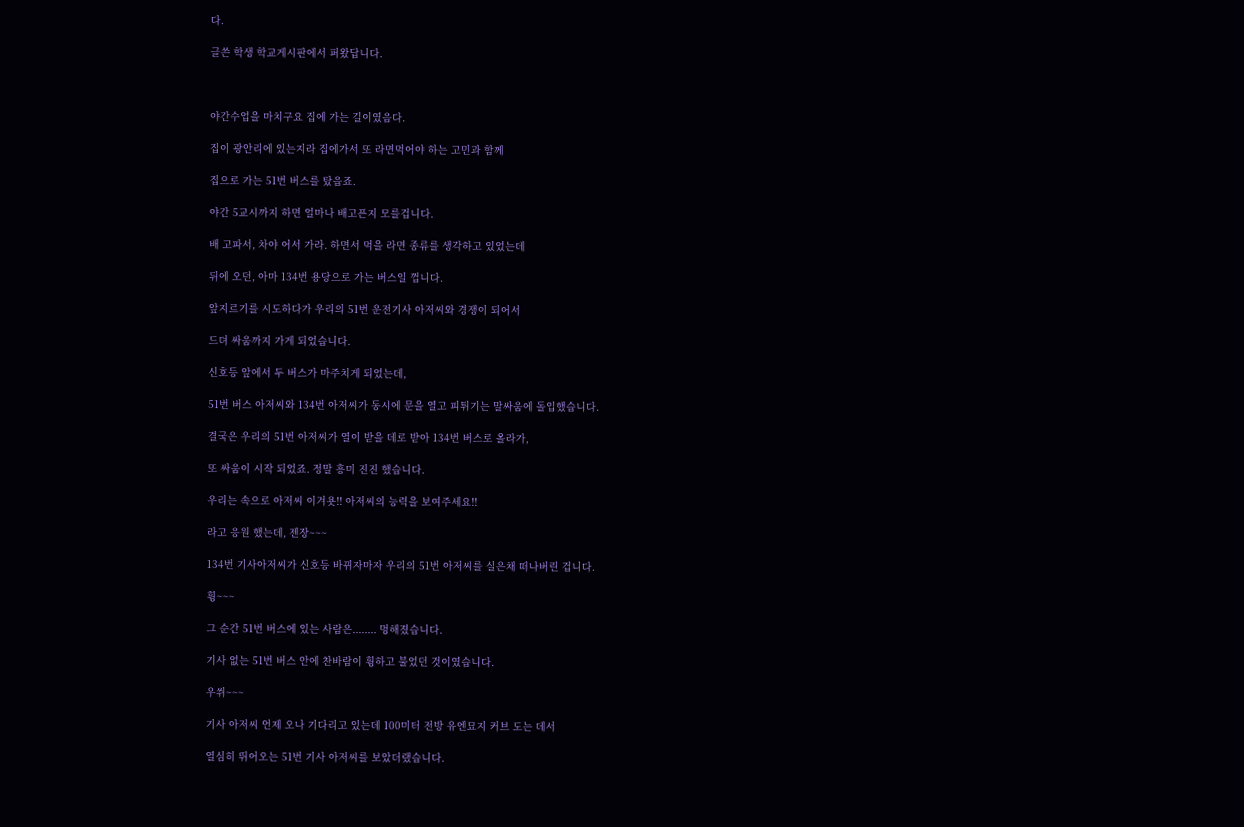다.

글쓴 학생 학교게시판에서 퍼왔답니다.



야간수업을 마치구요 집에 가는 길이였음다.

집이 광안리에 있는지라 집에가서 또 라면먹어야 하는 고민과 함께

집으로 가는 51번 버스를 탔읍죠.

야간 5교시까지 하면 얼마나 배고픈지 모를겁니다.

배 고파서, 차야 어서 가라. 하면서 먹을 라면 종류를 생각하고 있었는데

뒤에 오던, 아마 134번 용당으로 가는 버스일 껍니다.

앞지르기를 시도하다가 우리의 51번 운전기사 아저씨와 경쟁이 되어서

드뎌 싸움까지 가게 되었습니다.

신호등 앞에서 두 버스가 마주치게 되었는데,

51번 버스 아저씨와 134번 아저씨가 동시에 문을 열고 피튀기는 말싸움에 돌입했습니다.

결국은 우리의 51번 아저씨가 열이 받을 데로 받아 134번 버스로 올라가,

또 싸움이 시작 되었죠. 정말 흥미 진진 했습니다.

우리는 속으로 아저씨 이겨욧!! 아저씨의 능력을 보여주세요!!

라고 응원 했는데, 젠장~~~

134번 기사아저씨가 신호등 바뀌자마자 우리의 51번 아저씨를 실은채 떠나버린 겁니다.

휭~~~

그 순간 51번 버스에 있는 사람은........ 멍해졌습니다.

기사 없는 51번 버스 안에 찬바람이 휭하고 불었던 것이였습니다.

우쒸~~~

기사 아저씨 언제 오나 기다리고 있는데 100미터 전방 유엔묘지 커브 도는 데서

열심히 뛰어오는 51번 기사 아저씨를 보았더랬습니다.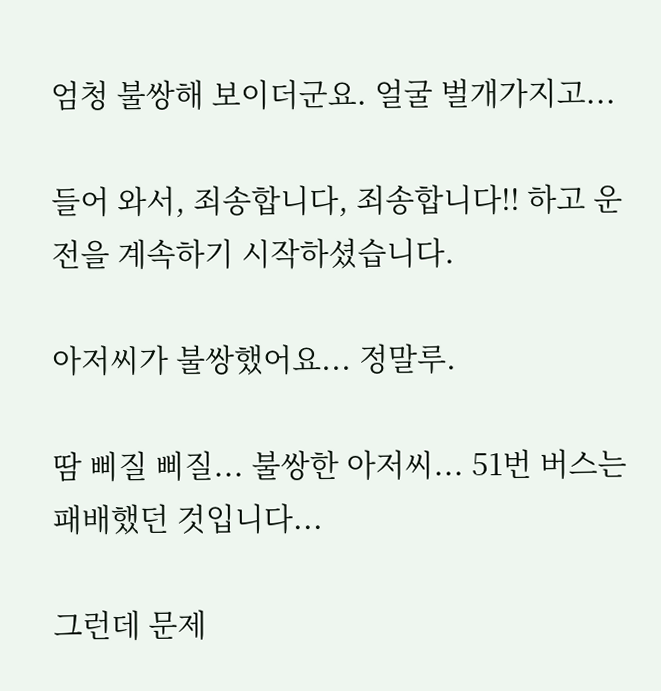엄청 불쌍해 보이더군요. 얼굴 벌개가지고...

들어 와서, 죄송합니다, 죄송합니다!! 하고 운전을 계속하기 시작하셨습니다.

아저씨가 불쌍했어요... 정말루.

땀 삐질 삐질... 불쌍한 아저씨... 51번 버스는 패배했던 것입니다...

그런데 문제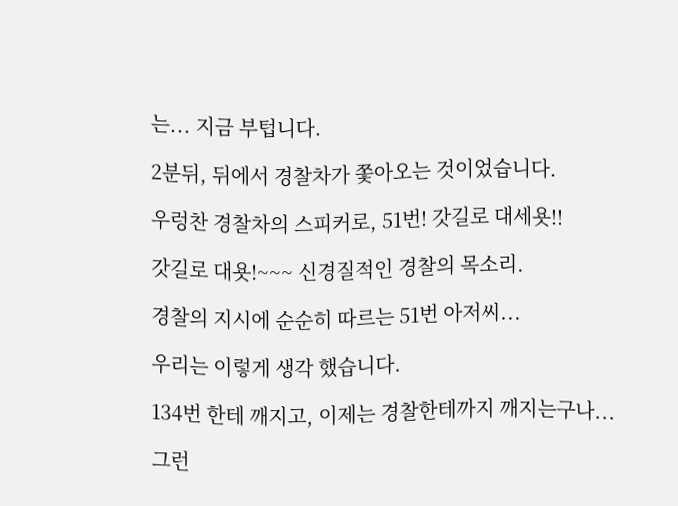는... 지금 부텁니다.

2분뒤, 뒤에서 경찰차가 쫓아오는 것이었습니다.

우렁찬 경찰차의 스피커로, 51번! 갓길로 대세욧!!

갓길로 대욧!~~~ 신경질적인 경찰의 목소리.

경찰의 지시에 순순히 따르는 51번 아저씨...

우리는 이렇게 생각 했습니다.

134번 한테 깨지고, 이제는 경찰한테까지 깨지는구나...

그런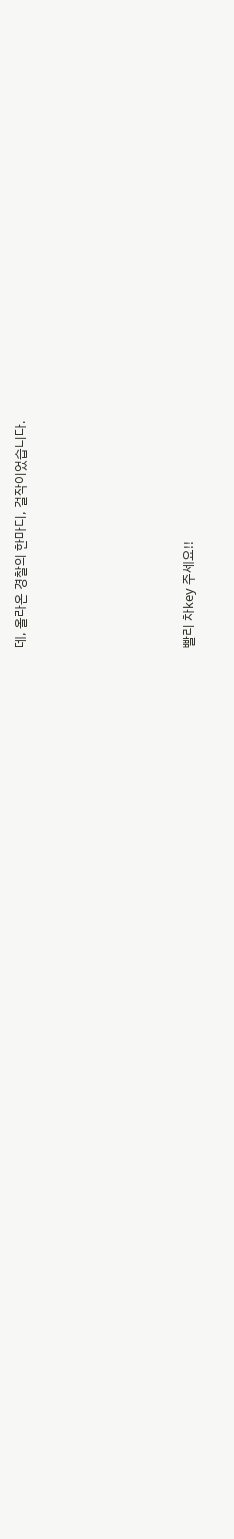데, 올라온 경찰의 한마디, 걸작이었습니다.






빨리 차key 주세요!!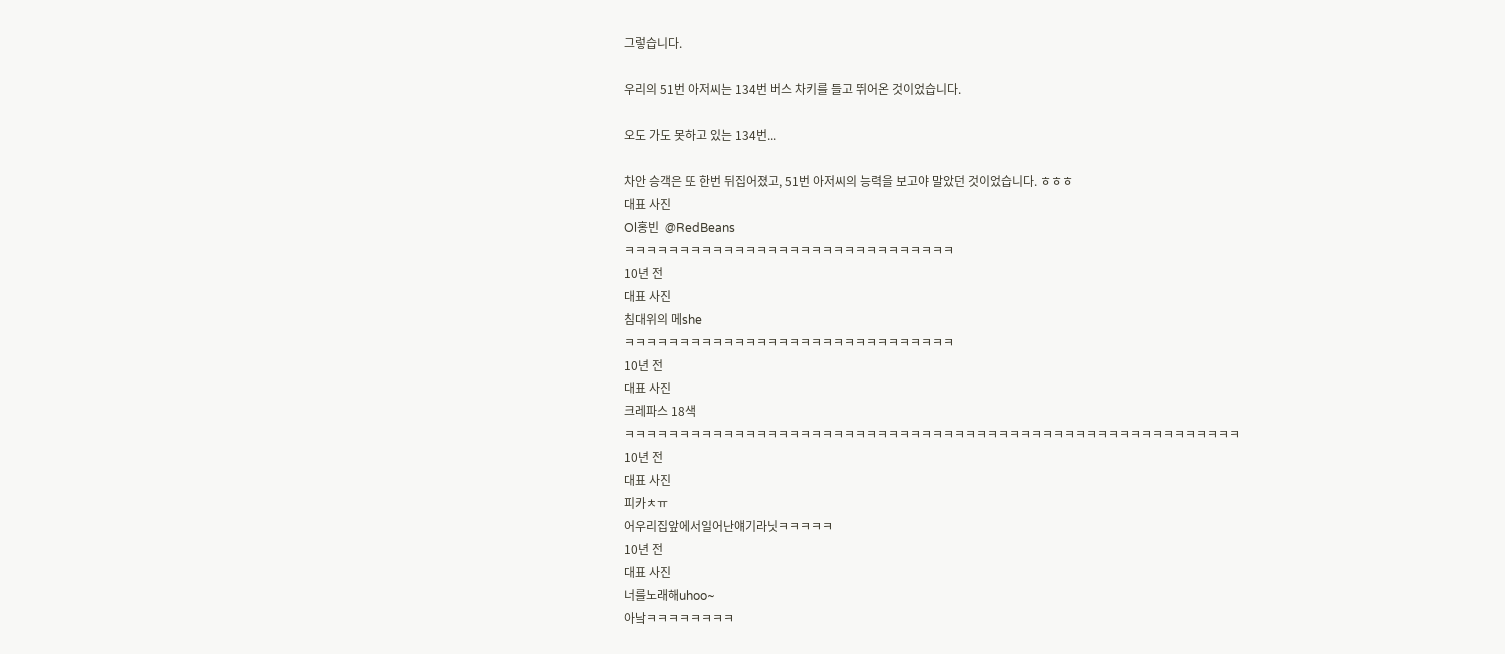그렇습니다.

우리의 51번 아저씨는 134번 버스 차키를 들고 뛰어온 것이었습니다.

오도 가도 못하고 있는 134번...

차안 승객은 또 한번 뒤집어졌고, 51번 아저씨의 능력을 보고야 말았던 것이었습니다. ㅎㅎㅎ
대표 사진
Ol홍빈  @RedBeans
ㅋㅋㅋㅋㅋㅋㅋㅋㅋㅋㅋㅋㅋㅋㅋㅋㅋㅋㅋㅋㅋㅋㅋㅋㅋㅋㅋㅋㅋㅋ
10년 전
대표 사진
침대위의 메she
ㅋㅋㅋㅋㅋㅋㅋㅋㅋㅋㅋㅋㅋㅋㅋㅋㅋㅋㅋㅋㅋㅋㅋㅋㅋㅋㅋㅋㅋㅋ
10년 전
대표 사진
크레파스 18색
ㅋㅋㅋㅋㅋㅋㅋㅋㅋㅋㅋㅋㅋㅋㅋㅋㅋㅋㅋㅋㅋㅋㅋㅋㅋㅋㅋㅋㅋㅋㅋㅋㅋㅋㅋㅋㅋㅋㅋㅋㅋㅋㅋㅋㅋㅋㅋㅋㅋㅋㅋㅋㅋㅋㅋㅋ
10년 전
대표 사진
피카ㅊㅠ
어우리집앞에서일어난얘기라닛ㅋㅋㅋㅋㅋ
10년 전
대표 사진
너를노래해uhoo~
아낰ㅋㅋㅋㅋㅋㅋㅋㅋ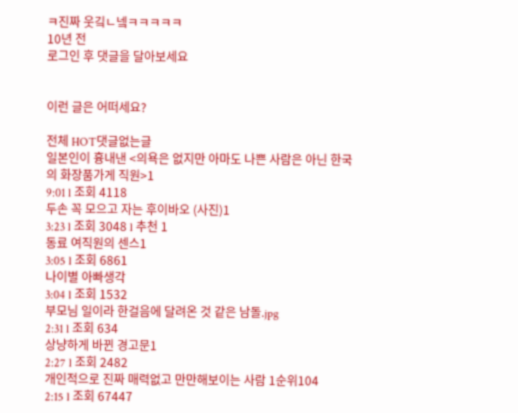ㅋ진짜 웃깈ㄴ넼ㅋㅋㅋㅋㅋ
10년 전
로그인 후 댓글을 달아보세요


이런 글은 어떠세요?

전체 HOT댓글없는글
일본인이 흉내낸 <의욕은 없지만 아마도 나쁜 사람은 아닌 한국의 화장품가게 직원>1
9:01 l 조회 4118
두손 꼭 모으고 자는 후이바오 (사진)1
3:23 l 조회 3048 l 추천 1
동료 여직원의 센스1
3:05 l 조회 6861
나이별 아빠생각
3:04 l 조회 1532
부모님 일이라 한걸음에 달려온 것 같은 남돌.jpg
2:31 l 조회 634
상냥하게 바뀐 경고문1
2:27 l 조회 2482
개인적으로 진짜 매력없고 만만해보이는 사람 1순위104
2:15 l 조회 67447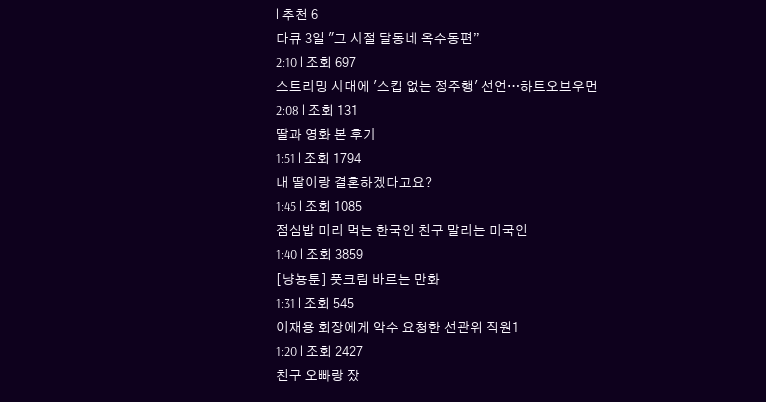l 추천 6
다큐 3일 "그 시절 달동네 옥수동편”
2:10 l 조회 697
스트리밍 시대에 '스킵 없는 정주행' 선언…하트오브우먼
2:08 l 조회 131
딸과 영화 본 후기
1:51 l 조회 1794
내 딸이랑 결혼하겠다고요?
1:45 l 조회 1085
점심밥 미리 먹는 한국인 친구 말리는 미국인
1:40 l 조회 3859
[냥뇽툰] 풋크림 바르는 만화
1:31 l 조회 545
이재용 회장에게 악수 요청한 선관위 직원1
1:20 l 조회 2427
친구 오빠랑 잤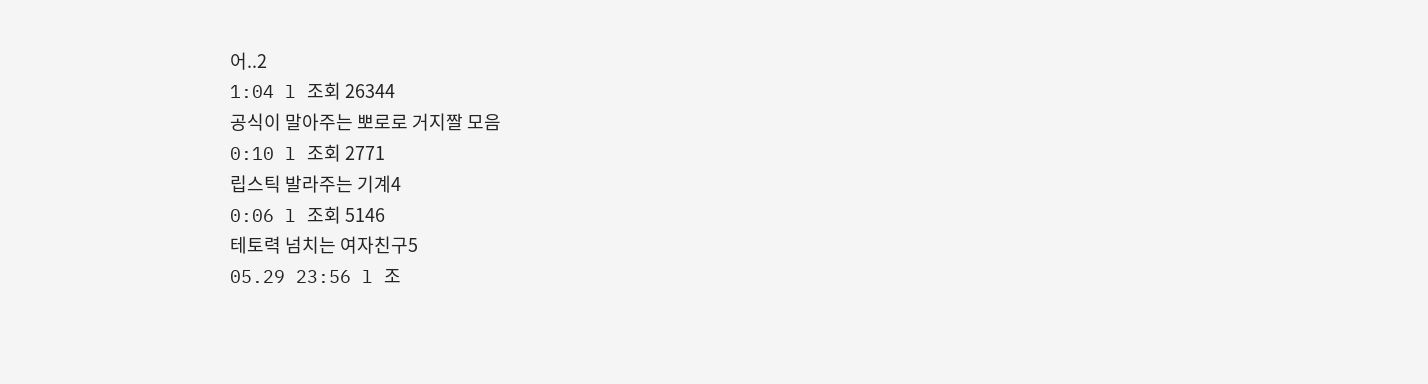어..2
1:04 l 조회 26344
공식이 말아주는 뽀로로 거지짤 모음
0:10 l 조회 2771
립스틱 발라주는 기계4
0:06 l 조회 5146
테토력 넘치는 여자친구5
05.29 23:56 l 조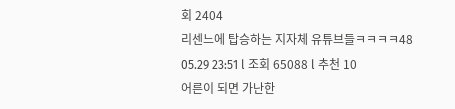회 2404
리센느에 탑승하는 지자체 유튜브들ㅋㅋㅋㅋ48
05.29 23:51 l 조회 65088 l 추천 10
어른이 되면 가난한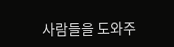사람들을 도와주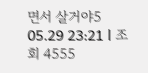면서 살거야5
05.29 23:21 l 조회 4555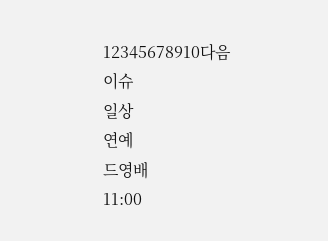12345678910다음
이슈
일상
연예
드영배
11:00